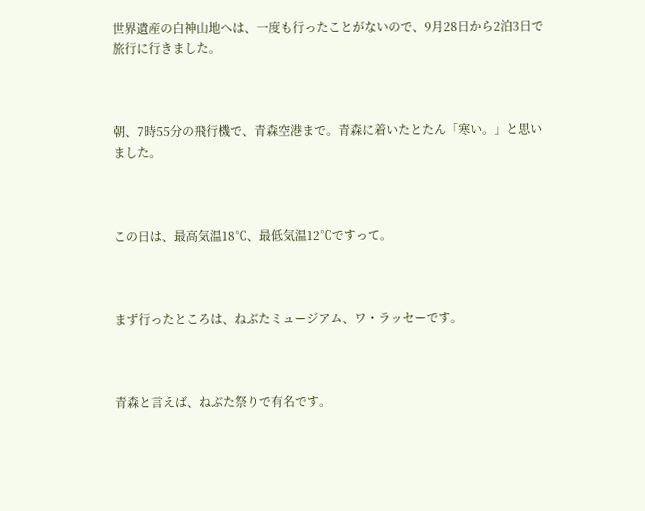世界遺産の白神山地へは、一度も行ったことがないので、9月28日から2泊3日で旅行に行きました。



朝、7時55分の飛行機で、青森空港まで。青森に着いたとたん「寒い。」と思いました。



この日は、最高気温18℃、最低気温12℃ですって。



まず行ったところは、ねぶたミュージアム、ワ・ラッセーです。



青森と言えば、ねぶた祭りで有名です。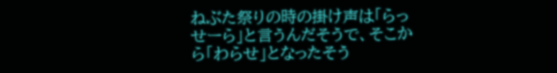ねぶた祭りの時の掛け声は「らっせーら」と言うんだそうで、そこから「わらせ」となったそう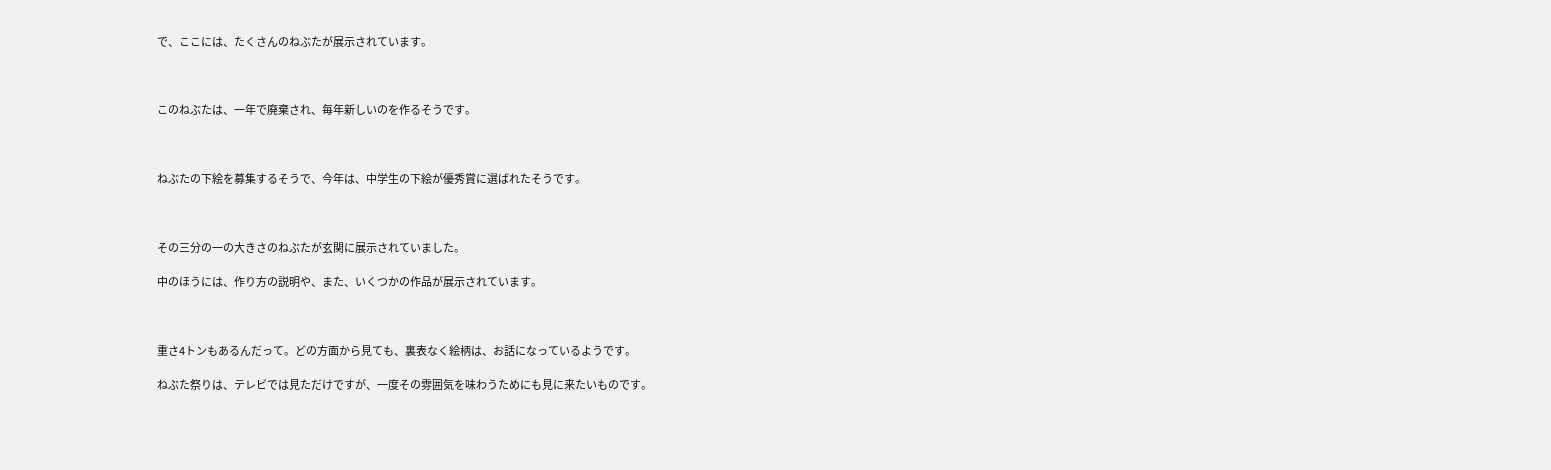で、ここには、たくさんのねぶたが展示されています。



このねぶたは、一年で廃棄され、毎年新しいのを作るそうです。



ねぶたの下絵を募集するそうで、今年は、中学生の下絵が優秀賞に選ばれたそうです。



その三分の一の大きさのねぶたが玄関に展示されていました。

中のほうには、作り方の説明や、また、いくつかの作品が展示されています。



重さ4トンもあるんだって。どの方面から見ても、裏表なく絵柄は、お話になっているようです。

ねぶた祭りは、テレビでは見ただけですが、一度その雰囲気を味わうためにも見に来たいものです。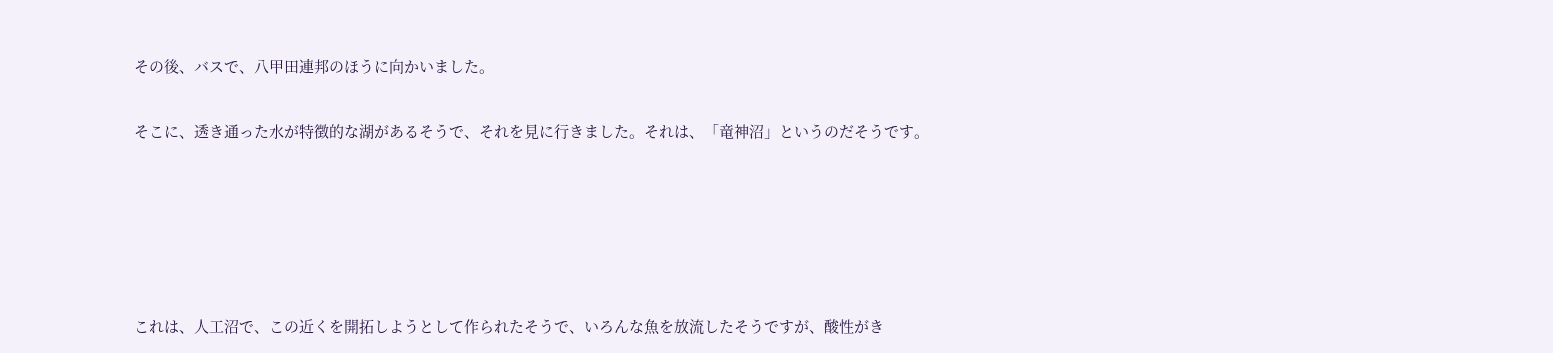その後、バスで、八甲田連邦のほうに向かいました。

そこに、透き通った水が特徴的な湖があるそうで、それを見に行きました。それは、「竜神沼」というのだそうです。





これは、人工沼で、この近くを開拓しようとして作られたそうで、いろんな魚を放流したそうですが、酸性がき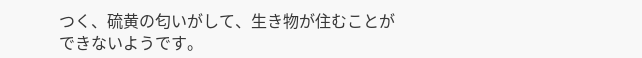つく、硫黄の匂いがして、生き物が住むことができないようです。